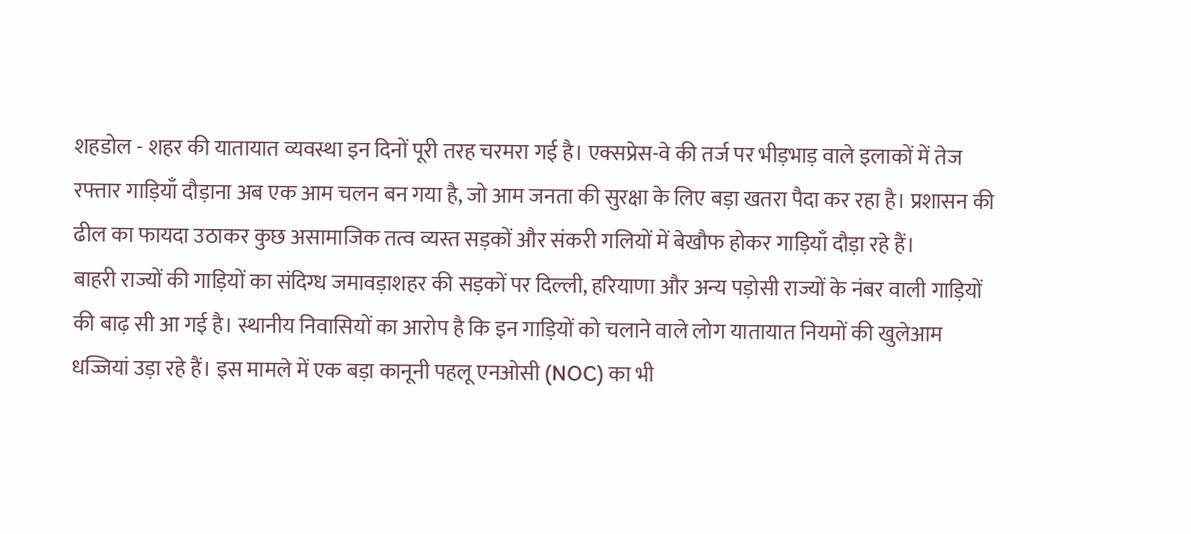शहडोल - शहर की यातायात व्यवस्था इन दिनों पूरी तरह चरमरा गई है। एक्सप्रेस-वे की तर्ज पर भीड़भाड़ वाले इलाकों में तेज रफ्तार गाड़ियाँ दौड़ाना अब एक आम चलन बन गया है, जो आम जनता की सुरक्षा के लिए बड़ा खतरा पैदा कर रहा है। प्रशासन की ढील का फायदा उठाकर कुछ असामाजिक तत्व व्यस्त सड़कों और संकरी गलियों में बेखौफ होकर गाड़ियाँ दौड़ा रहे हैं।
बाहरी राज्यों की गाड़ियों का संदिग्ध जमावड़ाशहर की सड़कों पर दिल्ली, हरियाणा और अन्य पड़ोसी राज्यों के नंबर वाली गाड़ियों की बाढ़ सी आ गई है। स्थानीय निवासियों का आरोप है कि इन गाड़ियों को चलाने वाले लोग यातायात नियमों की खुलेआम धज्जियां उड़ा रहे हैं। इस मामले में एक बड़ा कानूनी पहलू एनओसी (NOC) का भी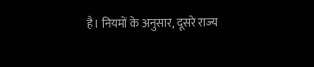है। नियमों के अनुसार, दूसरे राज्य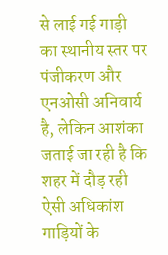से लाई गई गाड़ी का स्थानीय स्तर पर पंजीकरण और एनओसी अनिवार्य है, लेकिन आशंका जताई जा रही है कि शहर में दौड़ रही ऐसी अधिकांश गाड़ियों के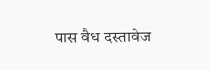पास वैध दस्तावेज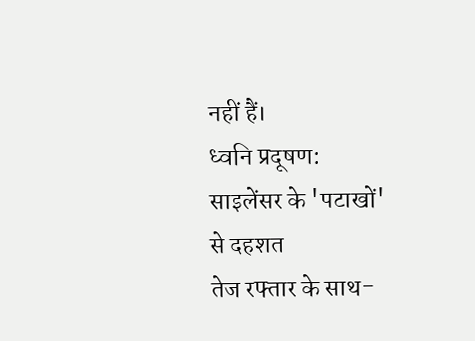नहीं हैं।
ध्वनि प्रदूषण: साइलेंसर के 'पटाखों' से दहशत
तेज रफ्तार के साथ-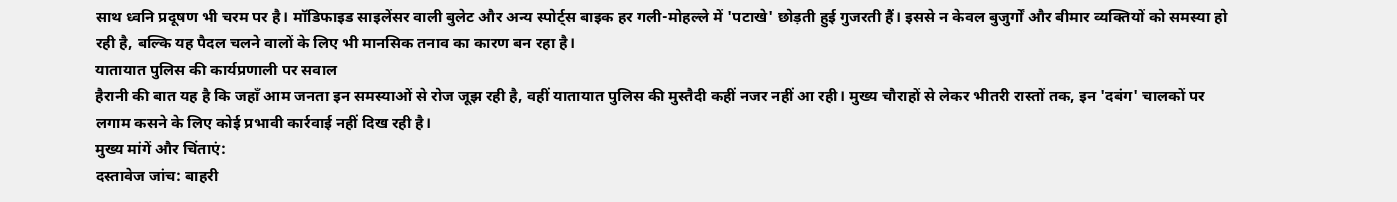साथ ध्वनि प्रदूषण भी चरम पर है। मॉडिफाइड साइलेंसर वाली बुलेट और अन्य स्पोर्ट्स बाइक हर गली-मोहल्ले में 'पटाखे' छोड़ती हुई गुजरती हैं। इससे न केवल बुजुर्गों और बीमार व्यक्तियों को समस्या हो रही है, बल्कि यह पैदल चलने वालों के लिए भी मानसिक तनाव का कारण बन रहा है।
यातायात पुलिस की कार्यप्रणाली पर सवाल
हैरानी की बात यह है कि जहाँ आम जनता इन समस्याओं से रोज जूझ रही है, वहीं यातायात पुलिस की मुस्तैदी कहीं नजर नहीं आ रही। मुख्य चौराहों से लेकर भीतरी रास्तों तक, इन 'दबंग' चालकों पर लगाम कसने के लिए कोई प्रभावी कार्रवाई नहीं दिख रही है।
मुख्य मांगें और चिंताएं:
दस्तावेज जांच: बाहरी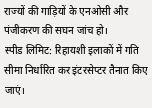राज्यों की गाड़ियों के एनओसी और पंजीकरण की सघन जांच हो।
स्पीड लिमिट: रिहायशी इलाकों में गति सीमा निर्धारित कर इंटरसेप्टर तैनात किए जाएं।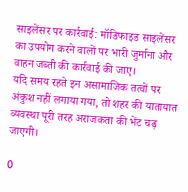साइलेंसर पर कार्रवाई: मॉडिफाइड साइलेंसर का उपयोग करने वालों पर भारी जुर्माना और वाहन जब्ती की कार्रवाई की जाए।
यदि समय रहते इन असामाजिक तत्वों पर अंकुश नहीं लगाया गया, तो शहर की यातायात व्यवस्था पूरी तरह अराजकता की भेंट चढ़ जाएगी।

0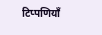टिप्पणियाँ